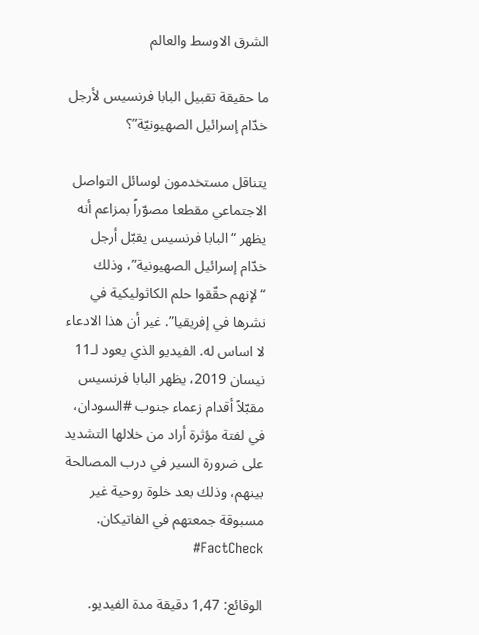الشرق الاوسط والعالم

ما حقيقة تقبيل البابا فرنسيس لأرجل خدّام إسرائيل الصهيونيّة”؟

يتناقل مستخدمون لوسائل التواصل الاجتماعي مقطعا مصوّراً بمزاعم أنه يظهر “البابا فرنسيس يقبّل أرجل خدّام إسرائيل الصهيونية”، وذلك “لإنهم حقّقوا حلم الكاثوليكية في نشرها في إفريقيا”. غير أن هذا الادعاء لا اساس له. الفيديو الذي يعود لـ11 نيسان 2019، يظهر البابا فرنسيس مقبّلاً أقدام زعماء جنوب #السودان، في لفتة مؤثرة أراد من خلالها التشديد على ضرورة السير في درب المصالحة بينهم، وذلك بعد خلوة روحية غير مسبوقة جمعتهم في الفاتيكان. FactCheck#

الوقائع: 1,47 دقيقة مدة الفيديو.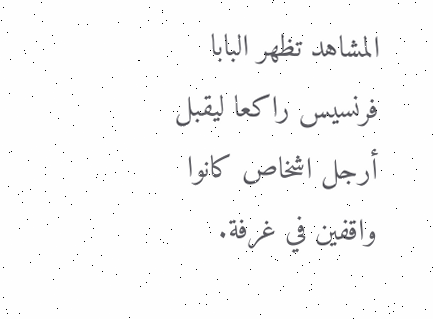المشاهد تظهر البابا فرنسيس راكعا ليقبل أرجل اشخاص كانوا واقفين في غرفة.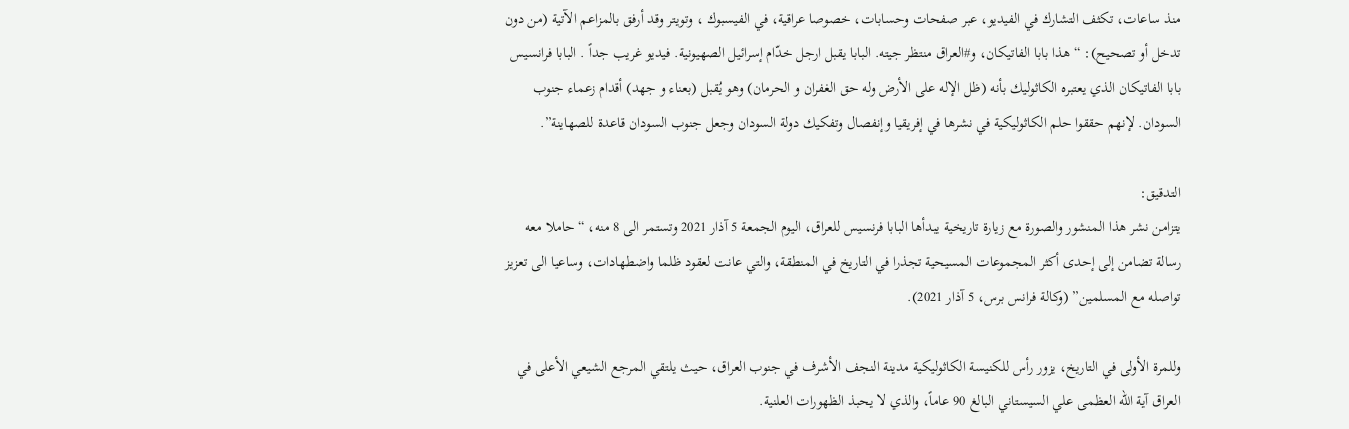منذ ساعات، تكثف التشارك في الفيديو، عبر صفحات وحسابات، خصوصا عراقية، في الفيسبوك ، وتويتر وقد أرفق بالمزاعم الآتية (من دون تدخل أو تصحيح): “هذا بابا الفاتيكان، و#العراق منتظر جيته. البابا يقبل ارجل خدّام إسرائيل الصهيونية. فيديو غريب جداً . البابا فرانسيس بابا الفاتيكان الذي يعتبره الكاثوليك بأنه (ظل الإله على الأرض وله حق الغفران و الحرمان) وهو يُقبل (بعناء و جهد) أقدام زعماء جنوب السودان. لإنهم حققوا حلم الكاثوليكية في نشرها في إفريقيا وإنفصال وتفكيك دولة السودان وجعل جنوب السودان قاعدة للصهاينة”.

التدقيق:
يتزامن نشر هذا المنشور والصورة مع زيارة تاريخية يبدأها البابا فرنسيس للعراق، اليوم الجمعة 5 آذار 2021 وتستمر الى 8 منه، “حاملا معه رسالة تضامن إلى إحدى أكثر المجموعات المسيحية تجذرا في التاريخ في المنطقة، والتي عانت لعقود ظلما واضطهادات، وساعيا الى تعزيز تواصله مع المسلمين” (وكالة فرانس برس، 5 آذار 2021).

وللمرة الأولى في التاريخ، يزور رأس للكنيسة الكاثوليكية مدينة النجف الأشرف في جنوب العراق، حيث يلتقي المرجع الشيعي الأعلى في العراق آية الله العظمى علي السيستاني البالغ 90 عاماً، والذي لا يحبذ الظهورات العلنية.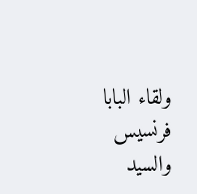ولقاء البابا فرنسيس والسيد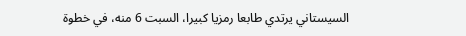السيستاني يرتدي طابعا رمزيا كبيرا، السبت 6 منه، في خطوة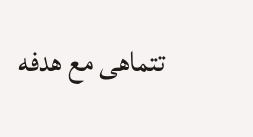تتماهى مع هدفه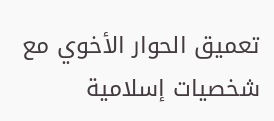تعميق الحوار الأخوي مع شخصيات إسلامية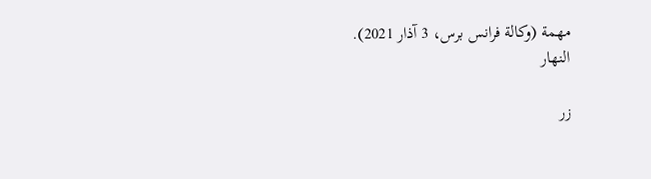مهمة (وكالة فرانس برس، 3 آذار 2021).
النهار

زر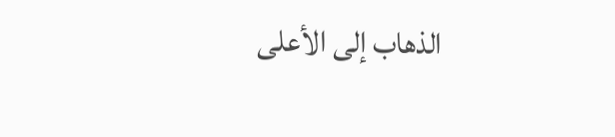الذهاب إلى الأعلى